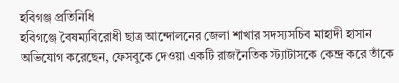হবিগঞ্জ প্রতিনিধি
হবিগঞ্জে বৈষম্যবিরোধী ছাত্র আন্দোলনের জেলা শাখার সদস্যসচিব মাহাদী হাসান অভিযোগ করেছেন, ফেসবুকে দেওয়া একটি রাজনৈতিক স্ট্যাটাসকে কেন্দ্র করে তাঁকে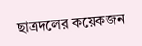ছাত্রদলের কয়েকজন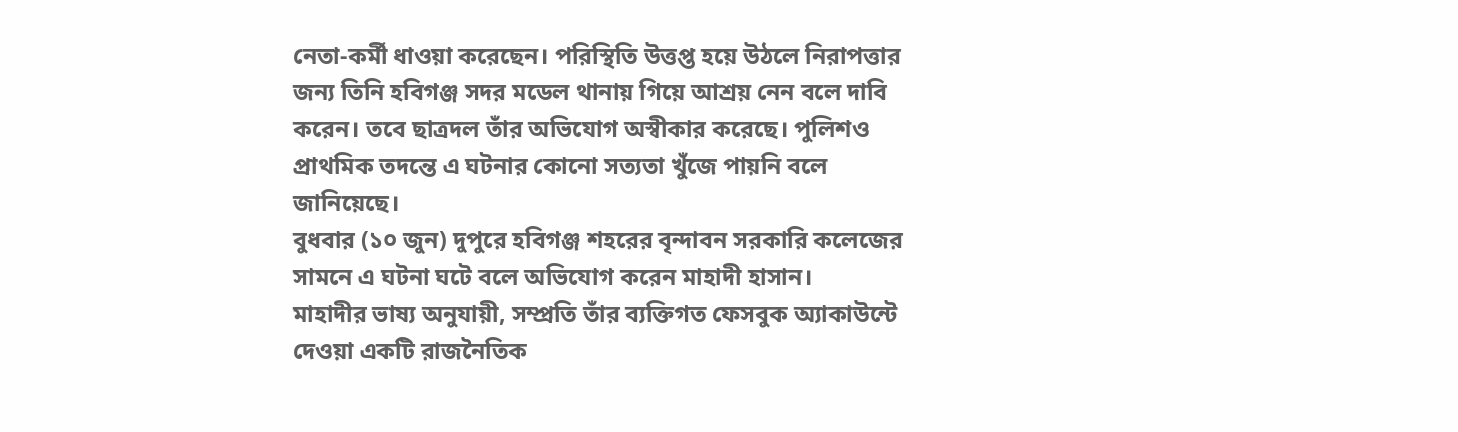নেতা-কর্মী ধাওয়া করেছেন। পরিস্থিতি উত্তপ্ত হয়ে উঠলে নিরাপত্তার জন্য তিনি হবিগঞ্জ সদর মডেল থানায় গিয়ে আশ্রয় নেন বলে দাবি করেন। তবে ছাত্রদল তাঁর অভিযোগ অস্বীকার করেছে। পুলিশও প্রাথমিক তদন্তে এ ঘটনার কোনো সত্যতা খুঁজে পায়নি বলে জানিয়েছে।
বুধবার (১০ জুন) দুপুরে হবিগঞ্জ শহরের বৃন্দাবন সরকারি কলেজের সামনে এ ঘটনা ঘটে বলে অভিযোগ করেন মাহাদী হাসান।
মাহাদীর ভাষ্য অনুযায়ী, সম্প্রতি তাঁর ব্যক্তিগত ফেসবুক অ্যাকাউন্টে দেওয়া একটি রাজনৈতিক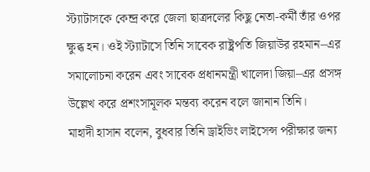স্ট্যাটাসকে কেন্দ্র করে জেলা ছাত্রদলের কিছু নেতা-কর্মী তাঁর ওপর ক্ষুব্ধ হন। ওই স্ট্যাটাসে তিনি সাবেক রাষ্ট্রপতি জিয়াউর রহমান–এর সমালোচনা করেন এবং সাবেক প্রধানমন্ত্রী খালেদা জিয়া–এর প্রসঙ্গ উল্লেখ করে প্রশংসামূলক মন্তব্য করেন বলে জানান তিনি।
মাহাদী হাসান বলেন, বুধবার তিনি ড্রাইভিং লাইসেন্স পরীক্ষার জন্য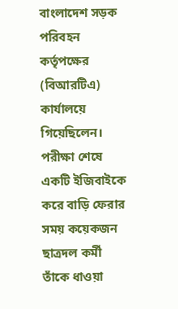বাংলাদেশ সড়ক পরিবহন কর্তৃপক্ষের (বিআরটিএ) কার্যালয়ে গিয়েছিলেন। পরীক্ষা শেষে একটি ইজিবাইকে করে বাড়ি ফেরার সময় কয়েকজন ছাত্রদল কর্মী তাঁকে ধাওয়া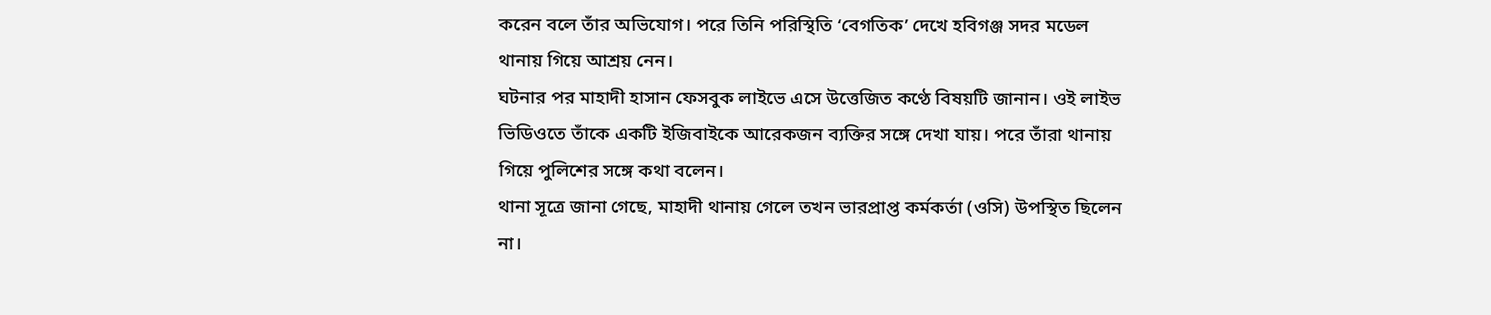করেন বলে তাঁর অভিযোগ। পরে তিনি পরিস্থিতি ‘বেগতিক’ দেখে হবিগঞ্জ সদর মডেল থানায় গিয়ে আশ্রয় নেন।
ঘটনার পর মাহাদী হাসান ফেসবুক লাইভে এসে উত্তেজিত কণ্ঠে বিষয়টি জানান। ওই লাইভ ভিডিওতে তাঁকে একটি ইজিবাইকে আরেকজন ব্যক্তির সঙ্গে দেখা যায়। পরে তাঁরা থানায় গিয়ে পুলিশের সঙ্গে কথা বলেন।
থানা সূত্রে জানা গেছে, মাহাদী থানায় গেলে তখন ভারপ্রাপ্ত কর্মকর্তা (ওসি) উপস্থিত ছিলেন না।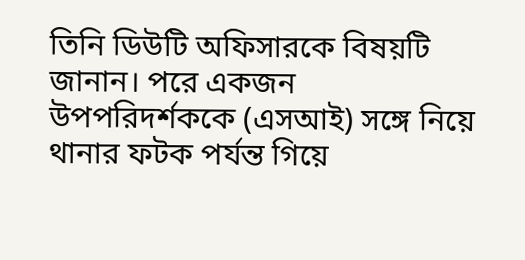তিনি ডিউটি অফিসারকে বিষয়টি জানান। পরে একজন উপপরিদর্শককে (এসআই) সঙ্গে নিয়ে থানার ফটক পর্যন্ত গিয়ে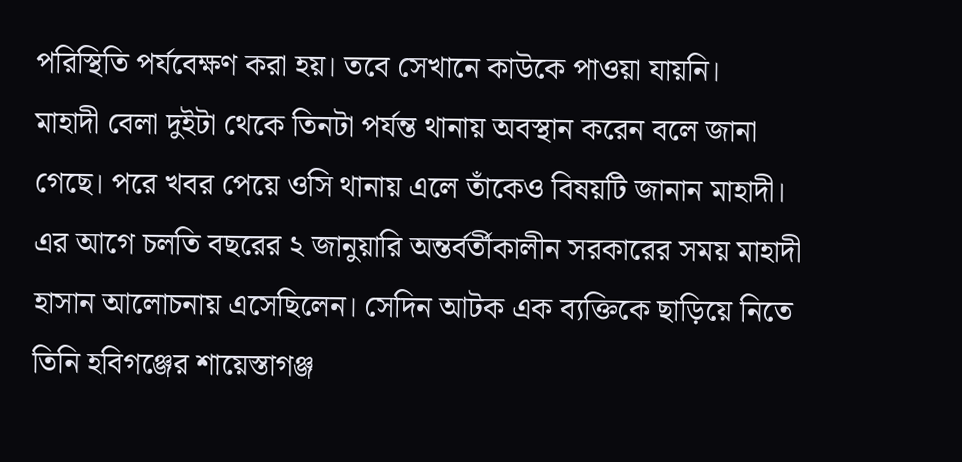পরিস্থিতি পর্যবেক্ষণ করা হয়। তবে সেখানে কাউকে পাওয়া যায়নি।
মাহাদী বেলা দুইটা থেকে তিনটা পর্যন্ত থানায় অবস্থান করেন বলে জানা গেছে। পরে খবর পেয়ে ওসি থানায় এলে তাঁকেও বিষয়টি জানান মাহাদী।
এর আগে চলতি বছরের ২ জানুয়ারি অন্তর্বর্তীকালীন সরকারের সময় মাহাদী হাসান আলোচনায় এসেছিলেন। সেদিন আটক এক ব্যক্তিকে ছাড়িয়ে নিতে তিনি হবিগঞ্জের শায়েস্তাগঞ্জ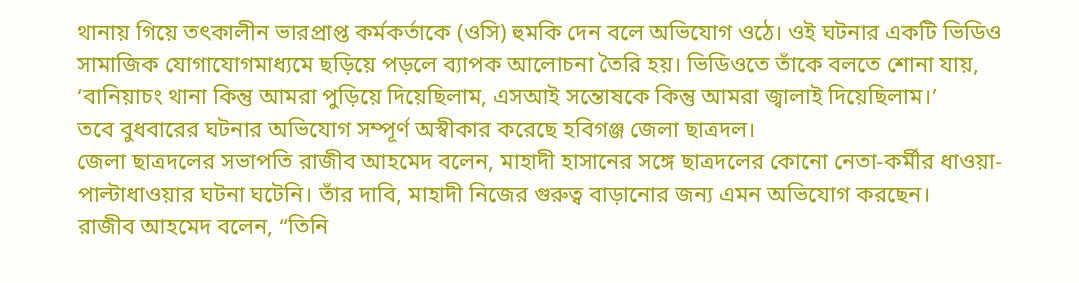থানায় গিয়ে তৎকালীন ভারপ্রাপ্ত কর্মকর্তাকে (ওসি) হুমকি দেন বলে অভিযোগ ওঠে। ওই ঘটনার একটি ভিডিও সামাজিক যোগাযোগমাধ্যমে ছড়িয়ে পড়লে ব্যাপক আলোচনা তৈরি হয়। ভিডিওতে তাঁকে বলতে শোনা যায়, ‘বানিয়াচং থানা কিন্তু আমরা পুড়িয়ে দিয়েছিলাম, এসআই সন্তোষকে কিন্তু আমরা জ্বালাই দিয়েছিলাম।’
তবে বুধবারের ঘটনার অভিযোগ সম্পূর্ণ অস্বীকার করেছে হবিগঞ্জ জেলা ছাত্রদল।
জেলা ছাত্রদলের সভাপতি রাজীব আহমেদ বলেন, মাহাদী হাসানের সঙ্গে ছাত্রদলের কোনো নেতা-কর্মীর ধাওয়া-পাল্টাধাওয়ার ঘটনা ঘটেনি। তাঁর দাবি, মাহাদী নিজের গুরুত্ব বাড়ানোর জন্য এমন অভিযোগ করছেন।
রাজীব আহমেদ বলেন, “তিনি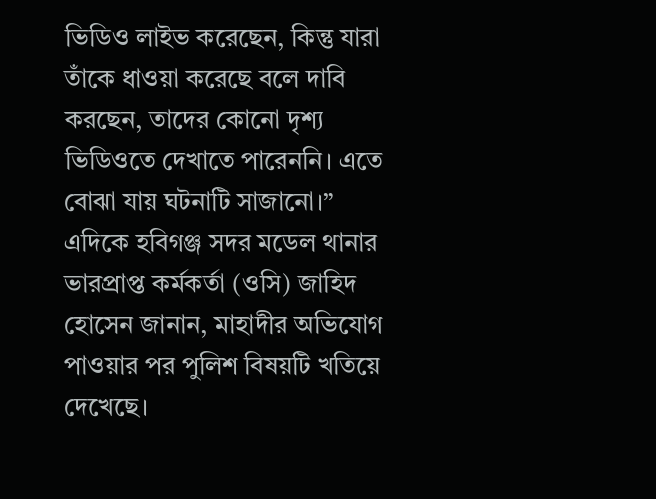ভিডিও লাইভ করেছেন, কিন্তু যারা তাঁকে ধাওয়া করেছে বলে দাবি করছেন, তাদের কোনো দৃশ্য ভিডিওতে দেখাতে পারেননি। এতে বোঝা যায় ঘটনাটি সাজানো।”
এদিকে হবিগঞ্জ সদর মডেল থানার ভারপ্রাপ্ত কর্মকর্তা (ওসি) জাহিদ হোসেন জানান, মাহাদীর অভিযোগ পাওয়ার পর পুলিশ বিষয়টি খতিয়ে দেখেছে।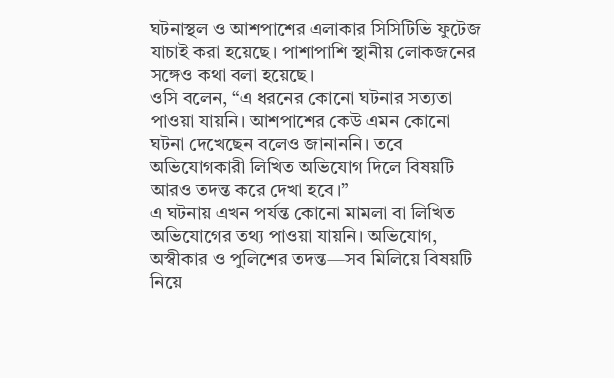ঘটনাস্থল ও আশপাশের এলাকার সিসিটিভি ফুটেজ যাচাই করা হয়েছে। পাশাপাশি স্থানীয় লোকজনের সঙ্গেও কথা বলা হয়েছে।
ওসি বলেন, “এ ধরনের কোনো ঘটনার সত্যতা পাওয়া যায়নি। আশপাশের কেউ এমন কোনো ঘটনা দেখেছেন বলেও জানাননি। তবে অভিযোগকারী লিখিত অভিযোগ দিলে বিষয়টি আরও তদন্ত করে দেখা হবে।”
এ ঘটনায় এখন পর্যন্ত কোনো মামলা বা লিখিত অভিযোগের তথ্য পাওয়া যায়নি। অভিযোগ, অস্বীকার ও পুলিশের তদন্ত—সব মিলিয়ে বিষয়টি নিয়ে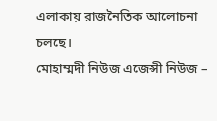এলাকায় রাজনৈতিক আলোচনা চলছে।
মোহাম্মদী নিউজ এজেন্সী নিউজ –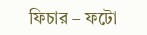ফিচার – ফটো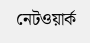নেটওয়ার্ক